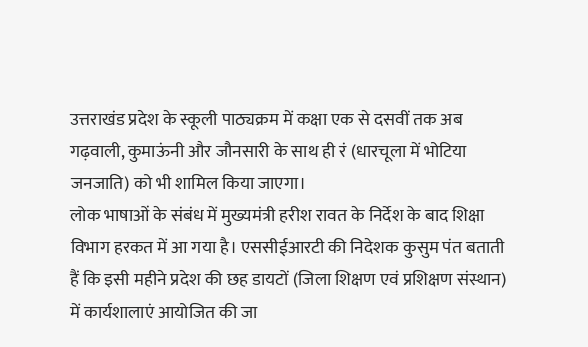उत्तराखंड प्रदेश के स्कूली पाठ्यक्रम में कक्षा एक से दसवीं तक अब गढ़वाली, कुमाऊंनी और जौनसारी के साथ ही रं (धारचूला में भोटिया जनजाति) को भी शामिल किया जाएगा।
लोक भाषाओं के संबंध में मुख्यमंत्री हरीश रावत के निर्देश के बाद शिक्षा विभाग हरकत में आ गया है। एससीईआरटी की निदेशक कुसुम पंत बताती हैं कि इसी महीने प्रदेश की छह डायटों (जिला शिक्षण एवं प्रशिक्षण संस्थान) में कार्यशालाएं आयोजित की जा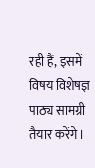रही हैं, इसमें विषय विशेषज्ञ पाठ्य सामग्री तैयार करेंगे।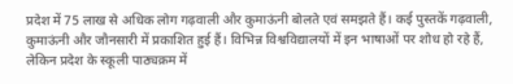प्रदेश में 75 लाख से अधिक लोग गढ़वाली और कुमाऊंनी बोलते एवं समझते हैं। कई पुस्तकें गढ़वाली, कुमाऊंनी और जौनसारी में प्रकाशित हुई हैं। विभिन्न विश्वविद्यालयों में इन भाषाओं पर शोध हो रहे हैं, लेकिन प्रदेश के स्कूली पाठ्यक्रम में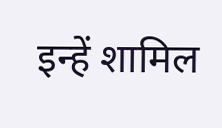इन्हें शामिल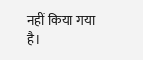नहीं किया गया है।